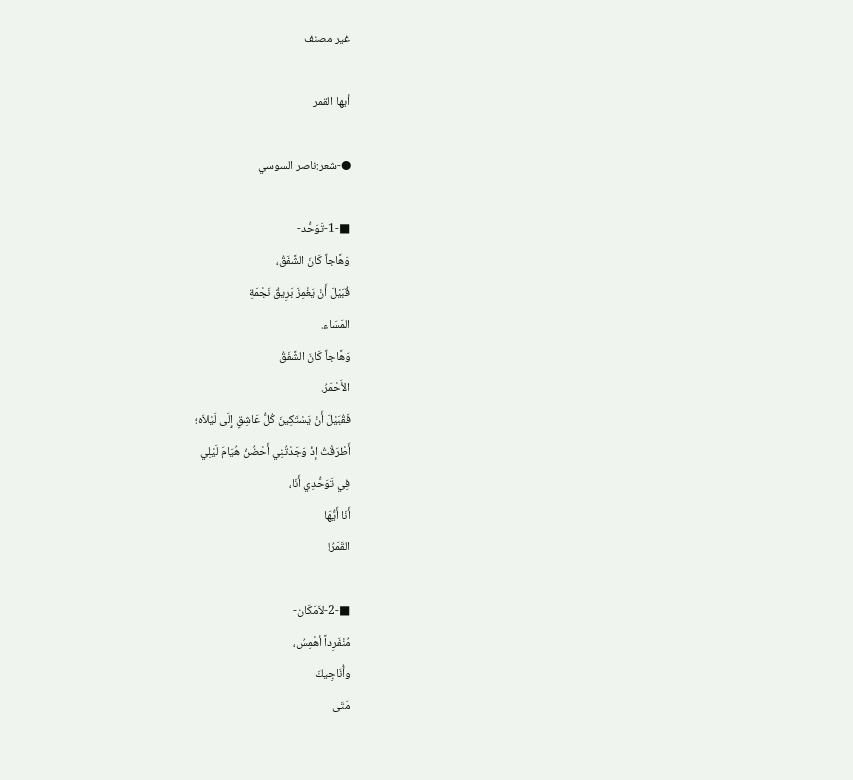غير مصنف

أيها القمر

●-شعر:ناصر السوسي

■-1-تَوَحُّد-
وَهَّاجاً كَانَ الشَّفَقُ،
قُبَيْلَ أَنْ يَغْمِزَ بَرِيقُ نَجْمَةِ
المَسَاء.
وَهَّاجاً كَانَ الشَّفَقُ
الأَحْمَرُ.
فَقُبَيْلَ أَنْ يَسْتَكِينَ كُلُّ عَاشِقٍ إِلَى لَيْلاَه؛
أَطْرَقْتُ إذْ وَجَدْتُنِي أَحْضُنُ هُيَامَ لَيْلِي
فِي تَوَحُّدِي أَنَا،
أَنَا أَيُّهَا
القَمَرُ!

■-2-لاَمَكَان-
مُنْفَرِداً أهْمِسُ،
وأُنَاجِيكَ
مَتَى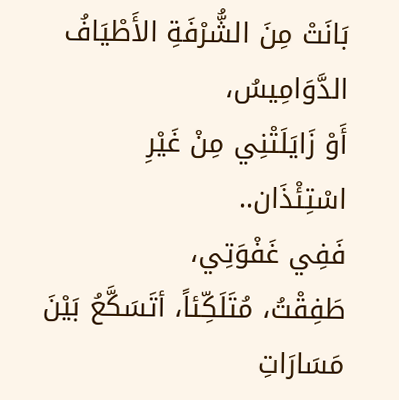بَانَتْ مِنَ الشُّرْفَةِ الأَطْيَافُ
الدَّوَامِيسُ،
أَوْ زَايَلَتْنِي مِنْ غَيْرِ
اسْتِئْذَان..
فَفِي غَفْوَتِي،
طَفِقْتُ، مُتَلَكِّئاً، أتَسَكَّعُ بَيْنَ مَسَارَاتِ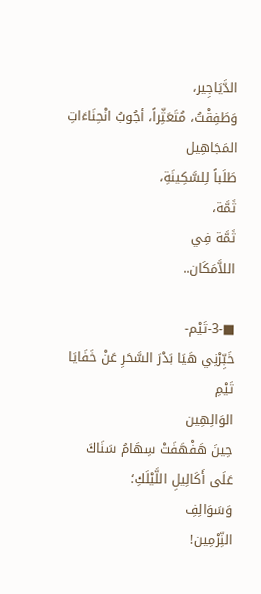الدَّيَاجِير،
وَطَفِقْتُ، مُتَعَثِّراً، أجُوبُ انْحِنَاءَاتِ
المَجَاهِيل
طَلَباً لِلسَّكِينَةِ،
ثَمَّة،
ثَمَّة فِي
اللاَّمَكَان..

■-3-تَيْم-
خَبِّرْنِي هَيَا بَدْرَ السَّحَرِ عَنْ خَفَايَا تَيْمِ
الوَالِهِين
حِينَ هَفْهَفَتْ سِهَامُ سَنَاكَ
عَلَى أَكَالِيلِ اللَّيْلَكِ؛
وَسَوَالِفِ
النِّرْمِين!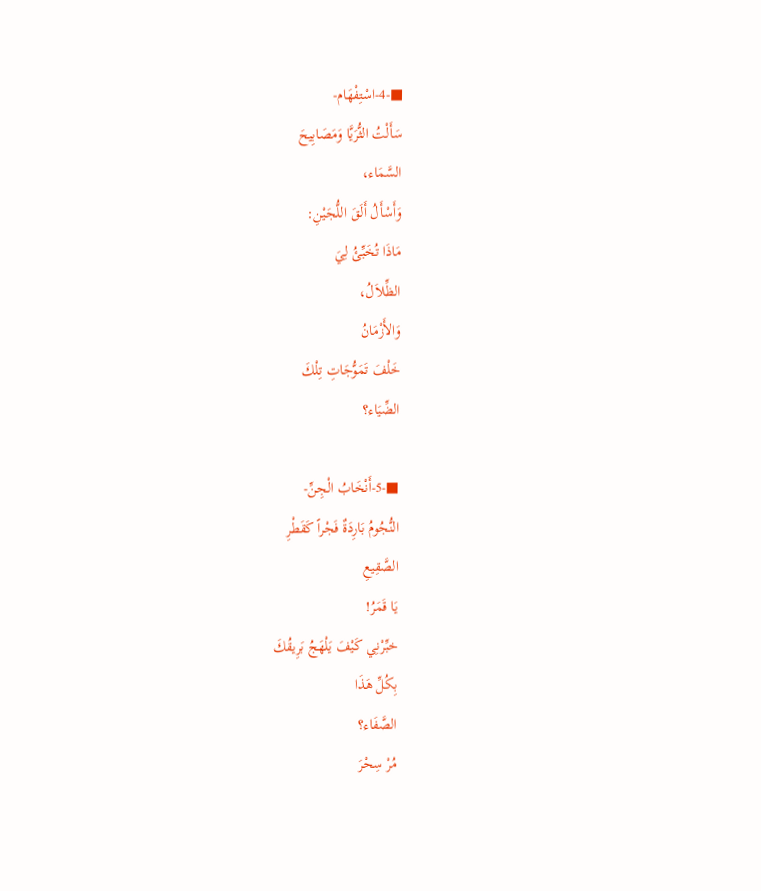■-4-اسْتِفْهَام-
سَأَلْتُ الثُّرَيَّا وَمَصَابِيحَ
السَّمَاء،
وَأَسْأَلُ أَلَقَ اللُّجَيْنِ:
مَاذَا تُخَبِّئُ لِيَ
الظِّلاَلُ،
وَالأَزْمَانُ
خَلْفَ تَمَوُّجَاتِ تِلْكَ
الضِّيَاء؟

■-5-أَنْخَابُ الْجِنِّ-
النُّجُومُ بَارِدَةٌ فَجْراً كَقَطْرِ
الصَّقِيعِ
يَا قَمَرُ!
خبِّرْنِي كَيْفَ يَلْهَجُ بَرِيقُكَ
بِكُلِّ هَذَا
الصَّفَاء؟
مُرْ سِحْرَ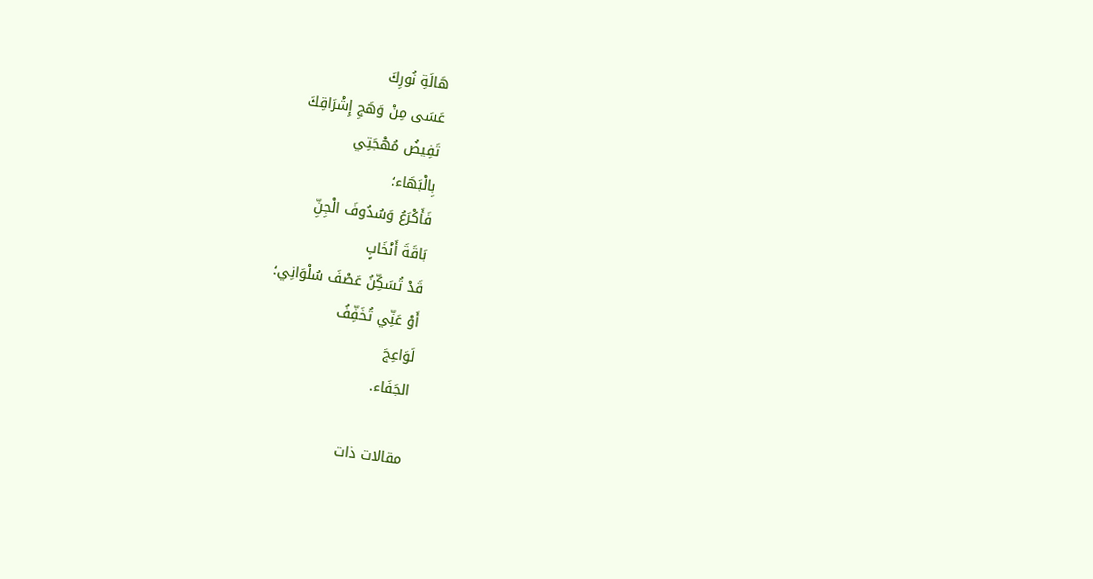هَالَةِ نُورِكَ
عَسَى مِنْ وَهَجِ إِشْرَاقِكَ
تَفِيضُ مُهْجَتِي
بِالْبَهَاء؛
فَأَكْرَعُ وَسُدُوفَ الْجِنِّ
بَاقَةَ أَنْخَابٍ
قَدْ تُسَكِّنُ عَصْفَ سُلْوَانِي؛
أَوْ عَنِّي تُخَفِّفُ
لَوَاعِجَ
الجَفَاء.

مقالات ذات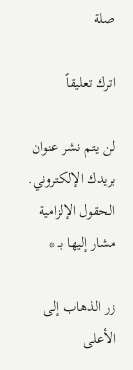صلة

اترك تعليقاً

لن يتم نشر عنوان بريدك الإلكتروني. الحقول الإلزامية مشار إليها بـ *

زر الذهاب إلى الأعلى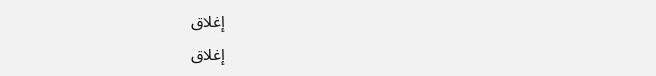إغلاق
إغلاق